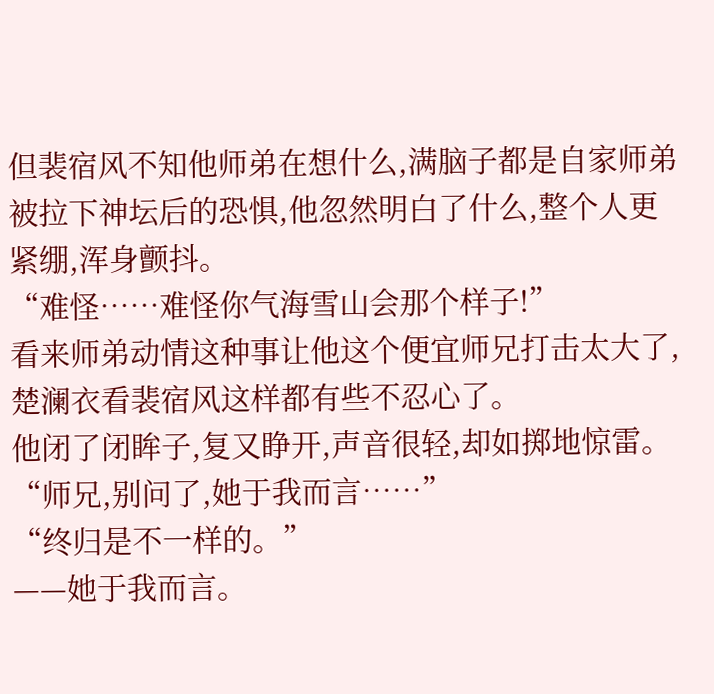但裴宿风不知他师弟在想什么,满脑子都是自家师弟被拉下神坛后的恐惧,他忽然明白了什么,整个人更紧绷,浑身颤抖。
“难怪……难怪你气海雪山会那个样子!”
看来师弟动情这种事让他这个便宜师兄打击太大了,楚澜衣看裴宿风这样都有些不忍心了。
他闭了闭眸子,复又睁开,声音很轻,却如掷地惊雷。
“师兄,别问了,她于我而言……”
“终归是不一样的。”
——她于我而言。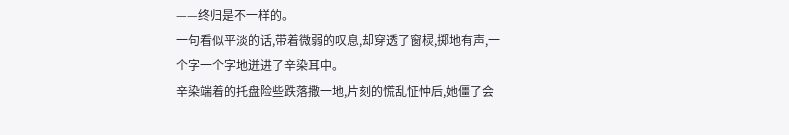——终归是不一样的。
一句看似平淡的话,带着微弱的叹息,却穿透了窗棂,掷地有声,一个字一个字地迸进了辛染耳中。
辛染端着的托盘险些跌落撒一地,片刻的慌乱怔忡后,她僵了会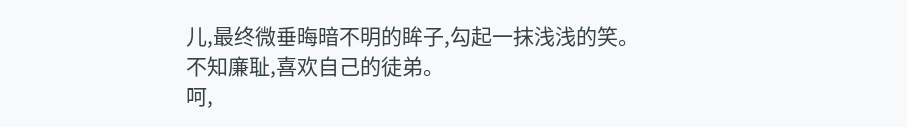儿,最终微垂晦暗不明的眸子,勾起一抹浅浅的笑。
不知廉耻,喜欢自己的徒弟。
呵,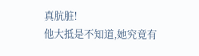真肮脏!
他大抵是不知道,她究竟有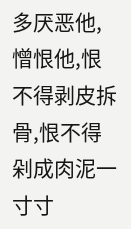多厌恶他,憎恨他,恨不得剥皮拆骨,恨不得剁成肉泥一寸寸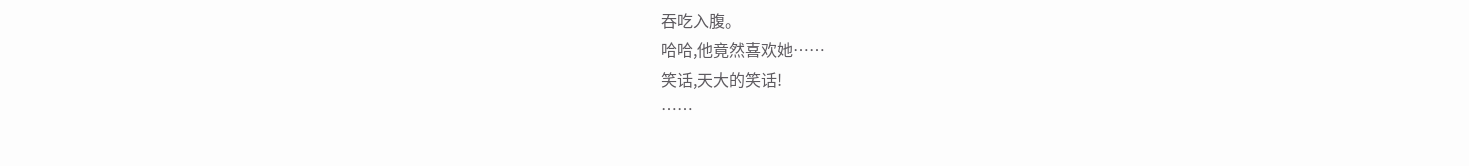吞吃入腹。
哈哈,他竟然喜欢她……
笑话,天大的笑话!
……